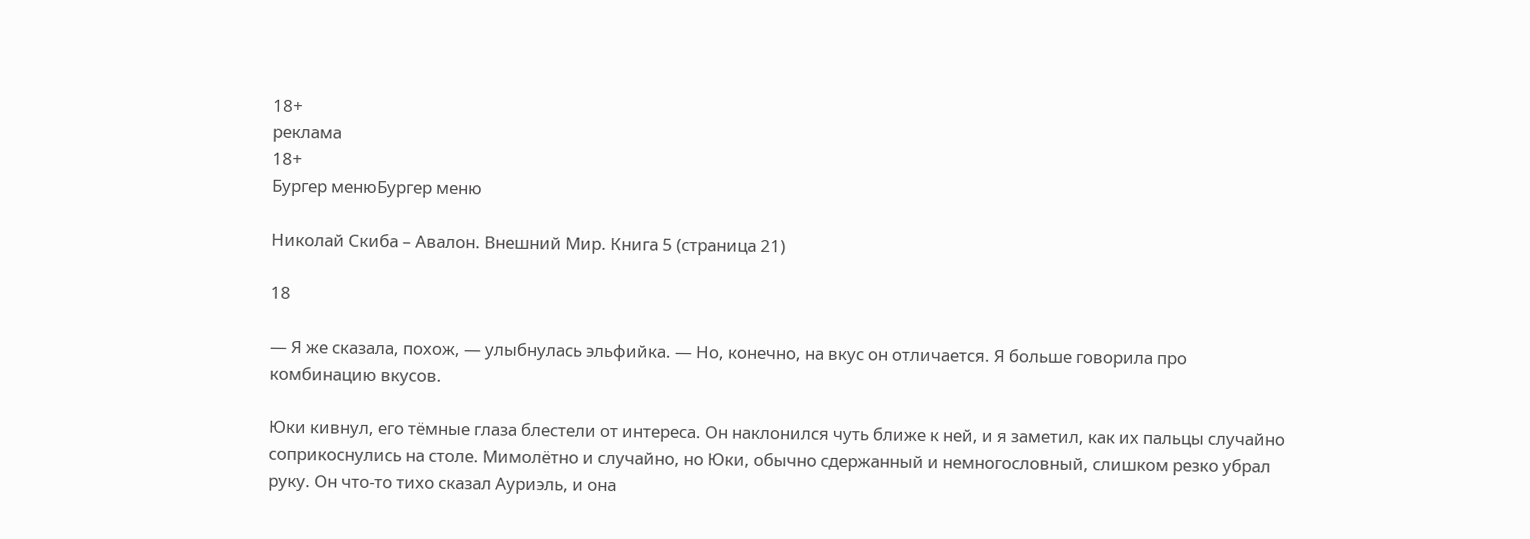18+
реклама
18+
Бургер менюБургер меню

Николай Скиба – Авалон. Внешний Мир. Книга 5 (страница 21)

18

— Я же сказала, похож, — улыбнулась эльфийка. — Но, конечно, на вкус он отличается. Я больше говорила про комбинацию вкусов.

Юки кивнул, его тёмные глаза блестели от интереса. Он наклонился чуть ближе к ней, и я заметил, как их пальцы случайно соприкоснулись на столе. Мимолётно и случайно, но Юки, обычно сдержанный и немногословный, слишком резко убрал руку. Он что-то тихо сказал Ауриэль, и она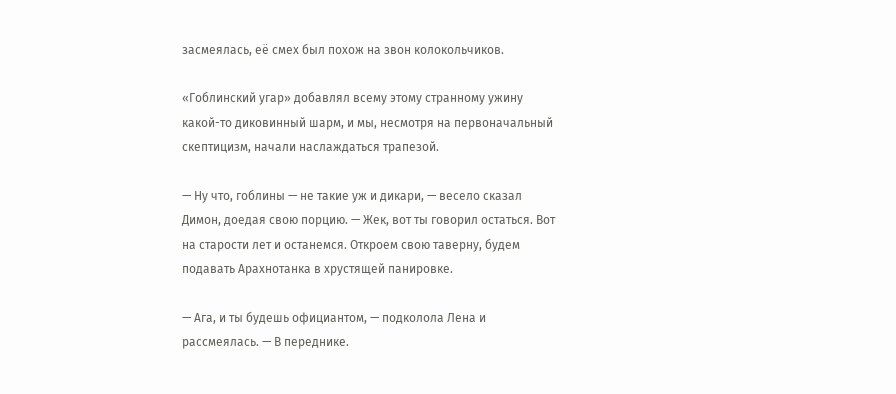засмеялась, её смех был похож на звон колокольчиков.

«Гоблинский угар» добавлял всему этому странному ужину какой-то диковинный шарм, и мы, несмотря на первоначальный скептицизм, начали наслаждаться трапезой.

— Ну что, гоблины — не такие уж и дикари, — весело сказал Димон, доедая свою порцию. — Жек, вот ты говорил остаться. Вот на старости лет и останемся. Откроем свою таверну, будем подавать Арахнотанка в хрустящей панировке.

— Ага, и ты будешь официантом, — подколола Лена и рассмеялась. — В переднике.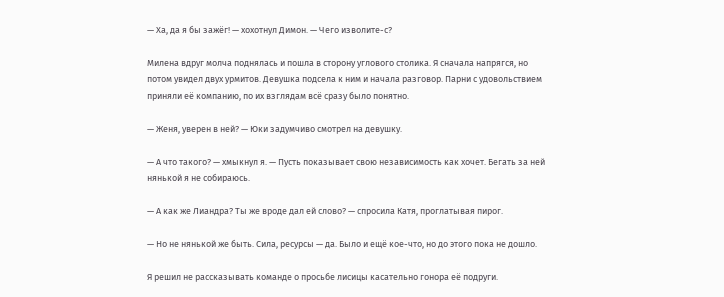— Ха, да я бы зажёг! — хохотнул Димон. — Чего изволите-с?

Милена вдруг молча поднялась и пошла в сторону углового столика. Я сначала напрягся, но потом увидел двух урмитов. Девушка подсела к ним и начала разговор. Парни с удовольствием приняли её компанию, по их взглядам всё сразу было понятно.

— Женя, уверен в ней? — Юки задумчиво смотрел на девушку.

— А что такого? — хмыкнул я. — Пусть показывает свою независимость как хочет. Бегать за ней нянькой я не собираюсь.

— А как же Лиандра? Ты же вроде дал ей слово? — спросила Катя, проглатывая пирог.

— Но не нянькой же быть. Сила, ресурсы — да. Было и ещё кое-что, но до этого пока не дошло.

Я решил не рассказывать команде о просьбе лисицы касательно гонора её подруги.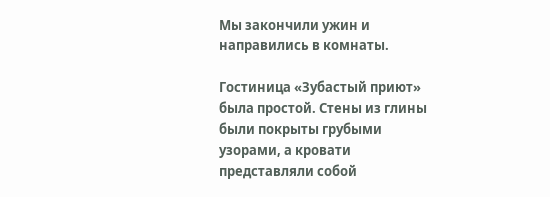Мы закончили ужин и направились в комнаты.

Гостиница «Зубастый приют» была простой. Стены из глины были покрыты грубыми узорами, а кровати представляли собой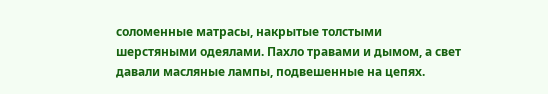соломенные матрасы, накрытые толстыми шерстяными одеялами. Пахло травами и дымом, а свет давали масляные лампы, подвешенные на цепях.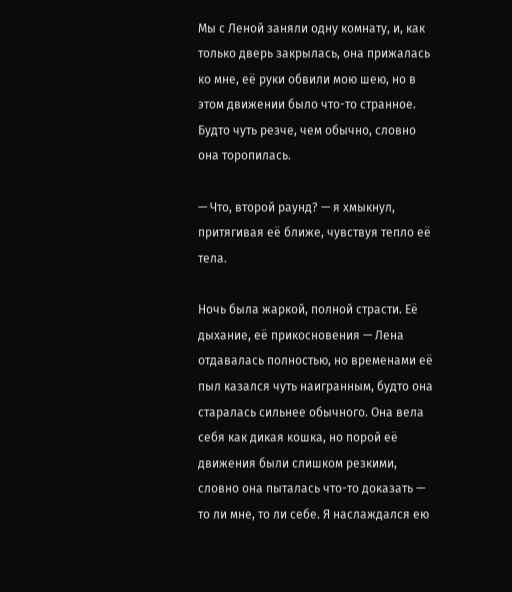Мы с Леной заняли одну комнату, и, как только дверь закрылась, она прижалась ко мне, её руки обвили мою шею, но в этом движении было что-то странное. Будто чуть резче, чем обычно, словно она торопилась.

— Что, второй раунд? — я хмыкнул, притягивая её ближе, чувствуя тепло её тела.

Ночь была жаркой, полной страсти. Её дыхание, её прикосновения — Лена отдавалась полностью, но временами её пыл казался чуть наигранным, будто она старалась сильнее обычного. Она вела себя как дикая кошка, но порой её движения были слишком резкими, словно она пыталась что-то доказать — то ли мне, то ли себе. Я наслаждался ею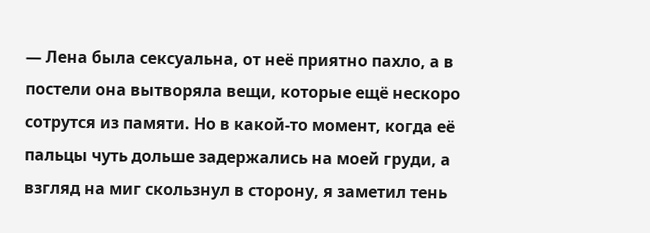— Лена была сексуальна, от неё приятно пахло, а в постели она вытворяла вещи, которые ещё нескоро сотрутся из памяти. Но в какой-то момент, когда её пальцы чуть дольше задержались на моей груди, а взгляд на миг скользнул в сторону, я заметил тень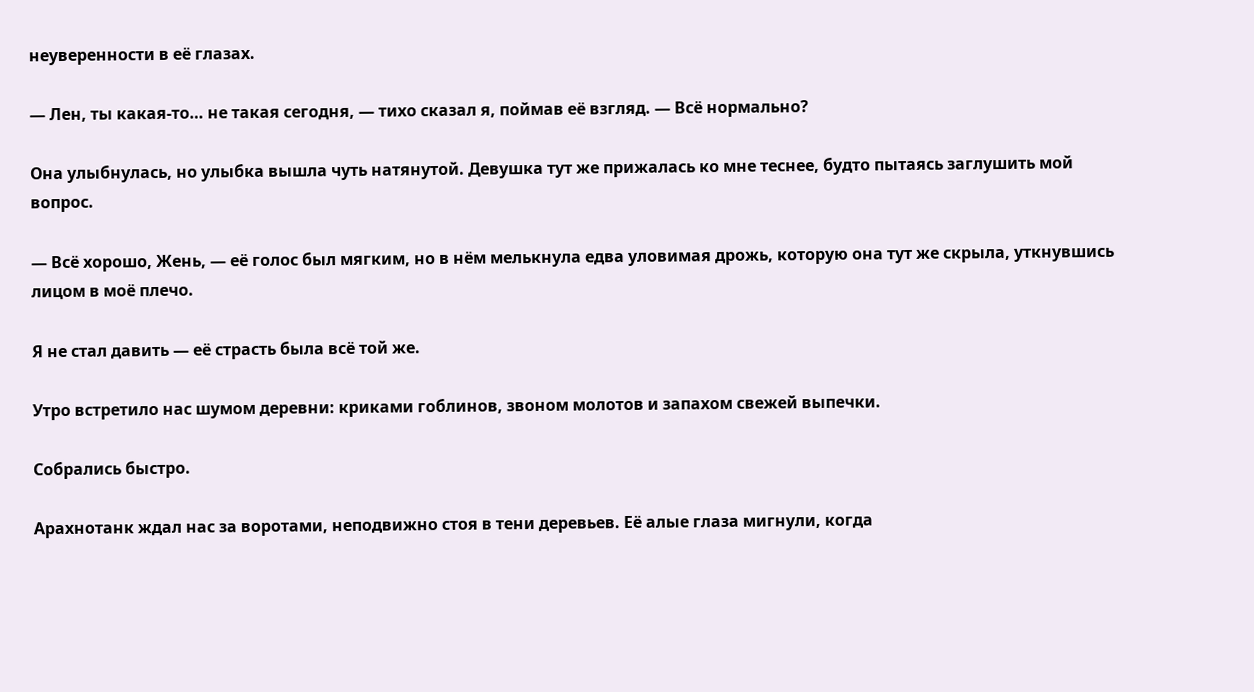неуверенности в её глазах.

— Лен, ты какая-то… не такая сегодня, — тихо сказал я, поймав её взгляд. — Всё нормально?

Она улыбнулась, но улыбка вышла чуть натянутой. Девушка тут же прижалась ко мне теснее, будто пытаясь заглушить мой вопрос.

— Всё хорошо, Жень, — её голос был мягким, но в нём мелькнула едва уловимая дрожь, которую она тут же скрыла, уткнувшись лицом в моё плечо.

Я не стал давить — её страсть была всё той же.

Утро встретило нас шумом деревни: криками гоблинов, звоном молотов и запахом свежей выпечки.

Собрались быстро.

Арахнотанк ждал нас за воротами, неподвижно стоя в тени деревьев. Её алые глаза мигнули, когда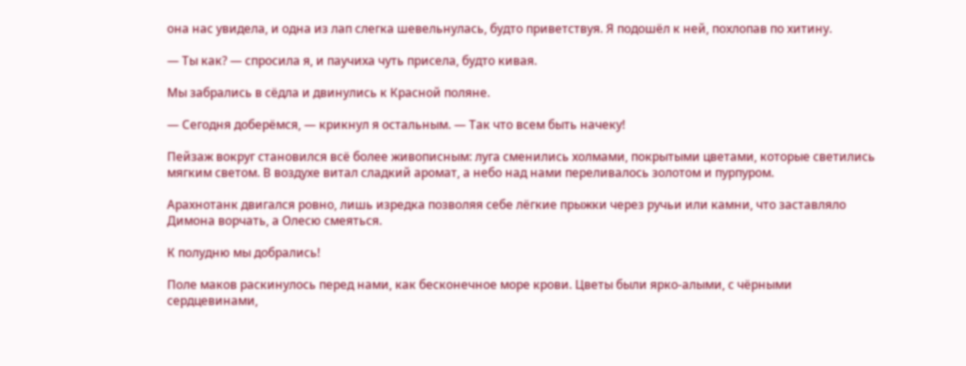она нас увидела, и одна из лап слегка шевельнулась, будто приветствуя. Я подошёл к ней, похлопав по хитину.

— Ты как? — спросила я, и паучиха чуть присела, будто кивая.

Мы забрались в сёдла и двинулись к Красной поляне.

— Сегодня доберёмся, — крикнул я остальным. — Так что всем быть начеку!

Пейзаж вокруг становился всё более живописным: луга сменились холмами, покрытыми цветами, которые светились мягким светом. В воздухе витал сладкий аромат, а небо над нами переливалось золотом и пурпуром.

Арахнотанк двигался ровно, лишь изредка позволяя себе лёгкие прыжки через ручьи или камни, что заставляло Димона ворчать, а Олесю смеяться.

К полудню мы добрались!

Поле маков раскинулось перед нами, как бесконечное море крови. Цветы были ярко-алыми, с чёрными сердцевинами,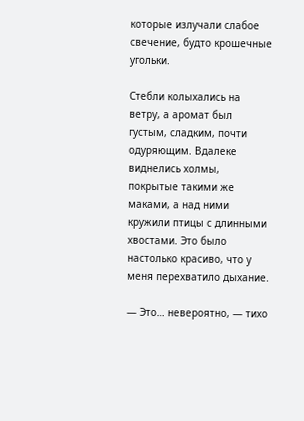которые излучали слабое свечение, будто крошечные угольки.

Стебли колыхались на ветру, а аромат был густым, сладким, почти одуряющим. Вдалеке виднелись холмы, покрытые такими же маками, а над ними кружили птицы с длинными хвостами. Это было настолько красиво, что у меня перехватило дыхание.

— Это… невероятно, — тихо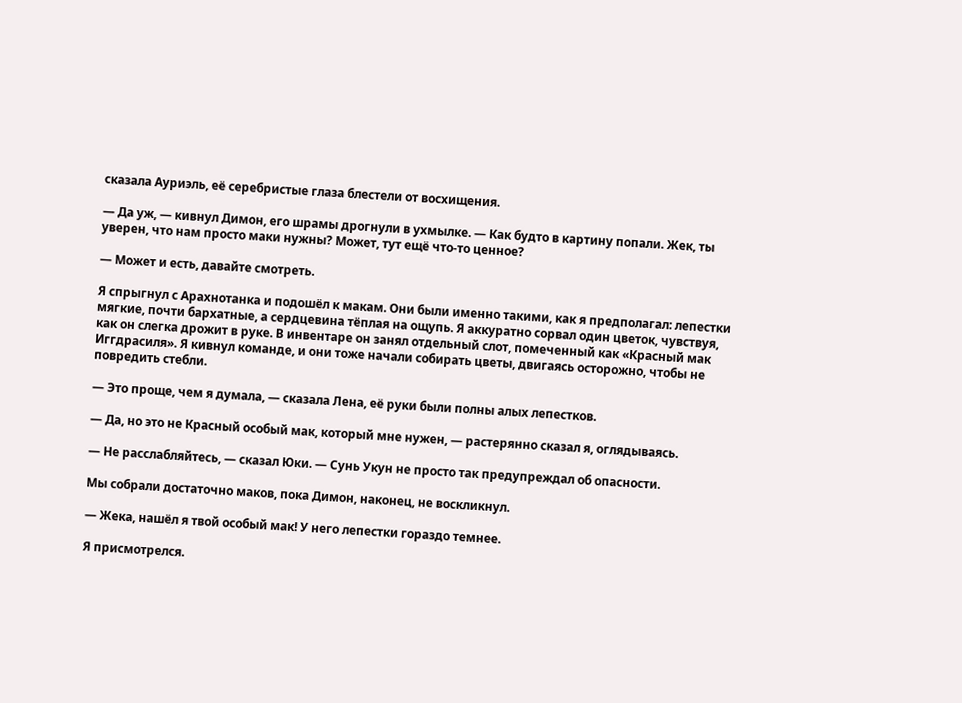сказала Ауриэль, её серебристые глаза блестели от восхищения.

— Да уж, — кивнул Димон, его шрамы дрогнули в ухмылке. — Как будто в картину попали. Жек, ты уверен, что нам просто маки нужны? Может, тут ещё что-то ценное?

— Может и есть, давайте смотреть.

Я спрыгнул с Арахнотанка и подошёл к макам. Они были именно такими, как я предполагал: лепестки мягкие, почти бархатные, а сердцевина тёплая на ощупь. Я аккуратно сорвал один цветок, чувствуя, как он слегка дрожит в руке. В инвентаре он занял отдельный слот, помеченный как «Красный мак Иггдрасиля». Я кивнул команде, и они тоже начали собирать цветы, двигаясь осторожно, чтобы не повредить стебли.

— Это проще, чем я думала, — сказала Лена, её руки были полны алых лепестков.

— Да, но это не Красный особый мак, который мне нужен, — растерянно сказал я, оглядываясь.

— Не расслабляйтесь, — сказал Юки. — Сунь Укун не просто так предупреждал об опасности.

Мы собрали достаточно маков, пока Димон, наконец, не воскликнул.

— Жека, нашёл я твой особый мак! У него лепестки гораздо темнее.

Я присмотрелся.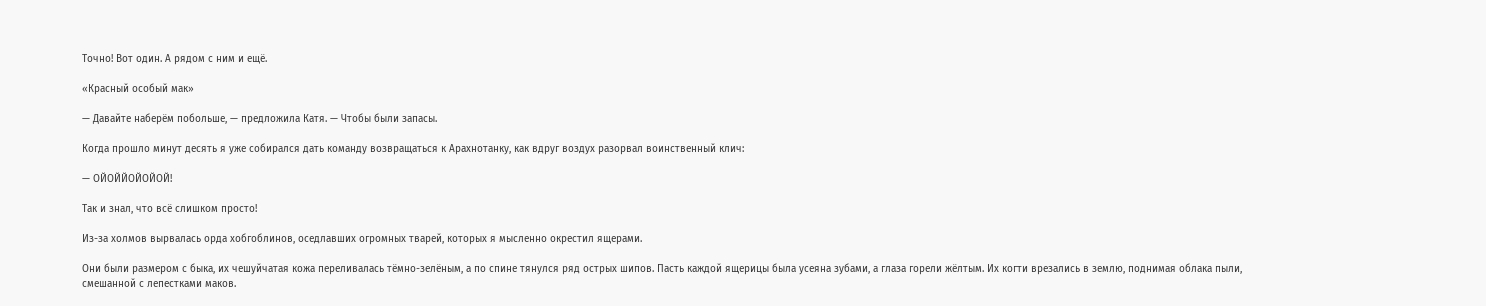Точно! Вот один. А рядом с ним и ещё.

«Красный особый мак»

— Давайте наберём побольше, — предложила Катя. — Чтобы были запасы.

Когда прошло минут десять я уже собирался дать команду возвращаться к Арахнотанку, как вдруг воздух разорвал воинственный клич:

— ОЙОЙЙОЙОЙОЙ!

Так и знал, что всё слишком просто!

Из-за холмов вырвалась орда хобгоблинов, оседлавших огромных тварей, которых я мысленно окрестил ящерами.

Они были размером с быка, их чешуйчатая кожа переливалась тёмно-зелёным, а по спине тянулся ряд острых шипов. Пасть каждой ящерицы была усеяна зубами, а глаза горели жёлтым. Их когти врезались в землю, поднимая облака пыли, смешанной с лепестками маков.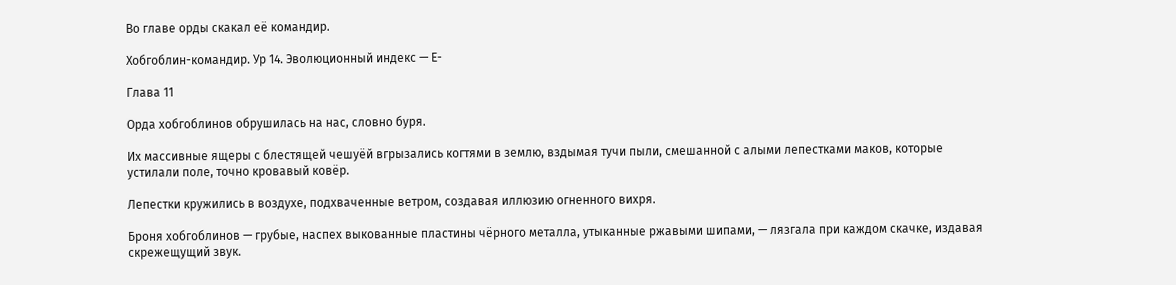Во главе орды скакал её командир.

Хобгоблин-командир. Ур 14. Эволюционный индекс — Е-

Глава 11

Орда хобгоблинов обрушилась на нас, словно буря.

Их массивные ящеры с блестящей чешуёй вгрызались когтями в землю, вздымая тучи пыли, смешанной с алыми лепестками маков, которые устилали поле, точно кровавый ковёр.

Лепестки кружились в воздухе, подхваченные ветром, создавая иллюзию огненного вихря.

Броня хобгоблинов — грубые, наспех выкованные пластины чёрного металла, утыканные ржавыми шипами, — лязгала при каждом скачке, издавая скрежещущий звук.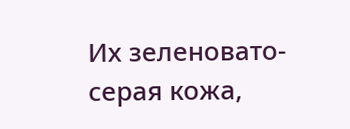Их зеленовато-серая кожа,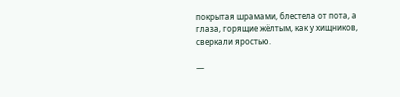покрытая шрамами, блестела от пота, а глаза, горящие жёлтым, как у хищников, сверкали яростью.

—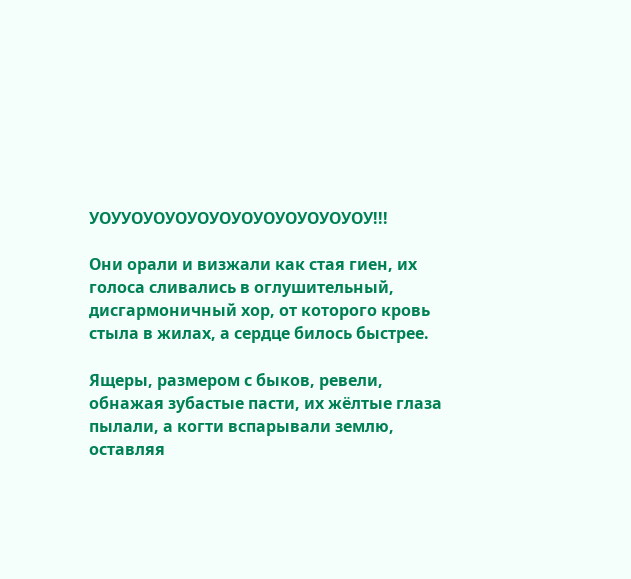УОУУОУОУОУОУОУОУОУОУОУОУОУ!!!

Они орали и визжали как стая гиен, их голоса сливались в оглушительный, дисгармоничный хор, от которого кровь стыла в жилах, а сердце билось быстрее.

Ящеры, размером с быков, ревели, обнажая зубастые пасти, их жёлтые глаза пылали, а когти вспарывали землю, оставляя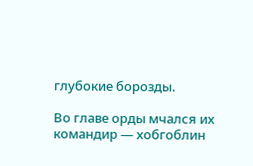глубокие борозды.

Во главе орды мчался их командир — хобгоблин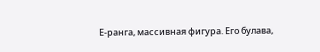Е-ранга, массивная фигура. Его булава,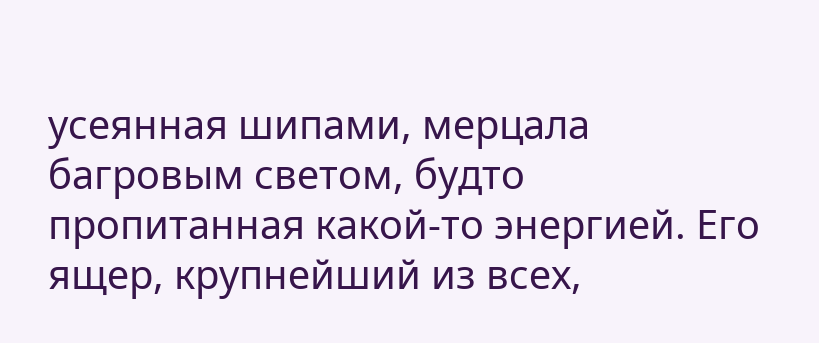усеянная шипами, мерцала багровым светом, будто пропитанная какой-то энергией. Его ящер, крупнейший из всех,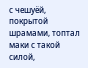с чешуёй, покрытой шрамами, топтал маки с такой силой,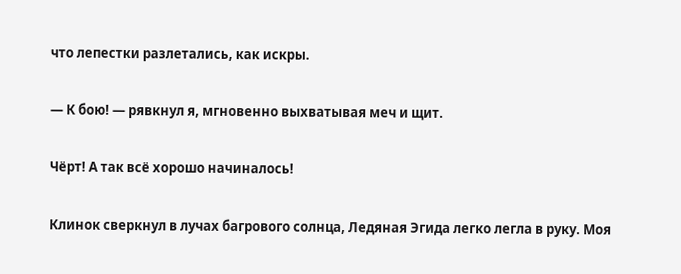что лепестки разлетались, как искры.

— К бою! — рявкнул я, мгновенно выхватывая меч и щит.

Чёрт! А так всё хорошо начиналось!

Клинок сверкнул в лучах багрового солнца, Ледяная Эгида легко легла в руку. Моя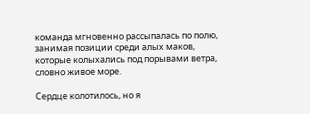команда мгновенно рассыпалась по полю, занимая позиции среди алых маков, которые колыхались под порывами ветра, словно живое море.

Сердце колотилось, но я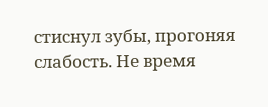стиснул зубы, прогоняя слабость. Не время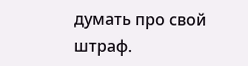думать про свой штраф.